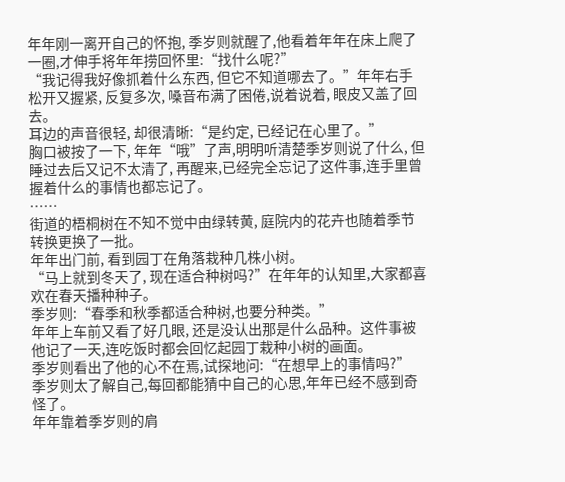年年刚一离开自己的怀抱, 季岁则就醒了,他看着年年在床上爬了一圈,才伸手将年年捞回怀里:“找什么呢?”
“我记得我好像抓着什么东西, 但它不知道哪去了。”年年右手松开又握紧, 反复多次, 嗓音布满了困倦,说着说着, 眼皮又盖了回去。
耳边的声音很轻, 却很清晰:“是约定, 已经记在心里了。”
胸口被按了一下, 年年“哦”了声,明明听清楚季岁则说了什么, 但睡过去后又记不太清了, 再醒来,已经完全忘记了这件事,连手里曾握着什么的事情也都忘记了。
……
街道的梧桐树在不知不觉中由绿转黄, 庭院内的花卉也随着季节转换更换了一批。
年年出门前, 看到园丁在角落栽种几株小树。
“马上就到冬天了, 现在适合种树吗?”在年年的认知里,大家都喜欢在春天播种种子。
季岁则:“春季和秋季都适合种树,也要分种类。”
年年上车前又看了好几眼, 还是没认出那是什么品种。这件事被他记了一天,连吃饭时都会回忆起园丁栽种小树的画面。
季岁则看出了他的心不在焉,试探地问:“在想早上的事情吗?”
季岁则太了解自己,每回都能猜中自己的心思,年年已经不感到奇怪了。
年年靠着季岁则的肩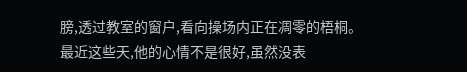膀,透过教室的窗户,看向操场内正在凋零的梧桐。
最近这些天,他的心情不是很好,虽然没表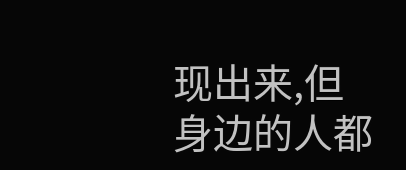现出来,但身边的人都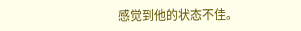感觉到他的状态不佳。